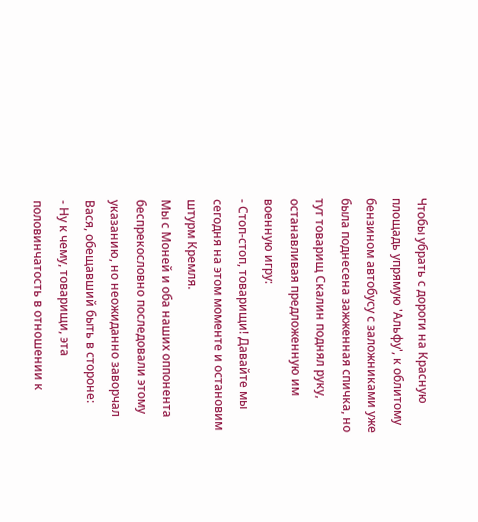Чтобы убрать с дороги на Красную площадь упрямую 'Альфу', к облитому бензином автобусу с заложниками уже была поднесена зажженная спичка, но тут товарищ Скалин поднял руку, останавливая предложенную им военную игру:
- Стоп-стоп, товарищи! Давайте мы сегодня на этом моменте и остановим штурм Кремля.
Мы с Моней и оба наших оппонента беспрекословно последовали этому указанию, но неожиданно заворчал Вася, обещавший быть в стороне:
- Ну к чему, товарищи, эта половинчатость в отношении к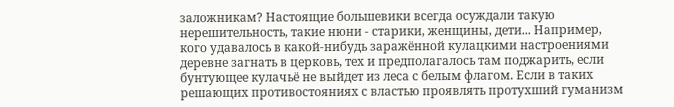заложникам? Настоящие большевики всегда осуждали такую нерешительность, такие нюни - старики, женщины, дети... Например, кого удавалось в какой-нибудь заражённой кулацкими настроениями деревне загнать в церковь, тех и предполагалось там поджарить, если бунтующее кулачьё не выйдет из леса с белым флагом. Если в таких решающих противостояниях с властью проявлять протухший гуманизм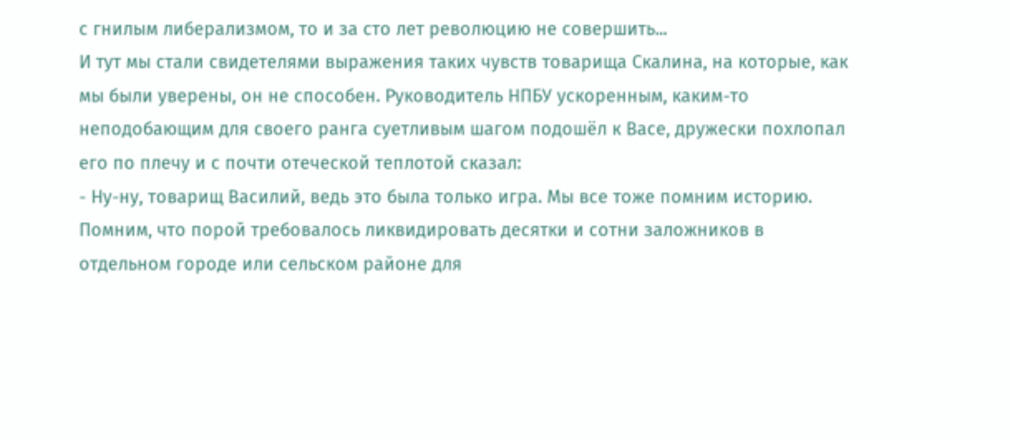с гнилым либерализмом, то и за сто лет революцию не совершить...
И тут мы стали свидетелями выражения таких чувств товарища Скалина, на которые, как мы были уверены, он не способен. Руководитель НПБУ ускоренным, каким-то неподобающим для своего ранга суетливым шагом подошёл к Васе, дружески похлопал его по плечу и с почти отеческой теплотой сказал:
- Ну-ну, товарищ Василий, ведь это была только игра. Мы все тоже помним историю. Помним, что порой требовалось ликвидировать десятки и сотни заложников в отдельном городе или сельском районе для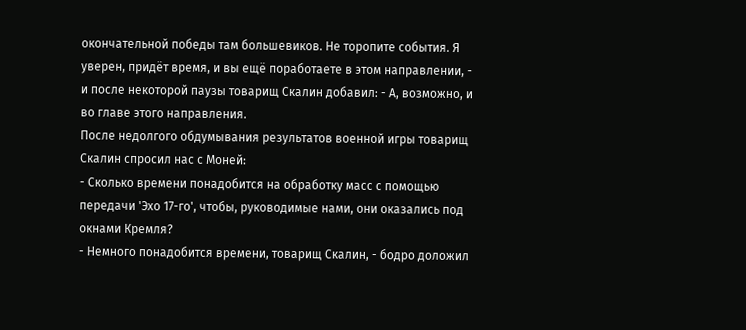окончательной победы там большевиков. Не торопите события. Я уверен, придёт время, и вы ещё поработаете в этом направлении, - и после некоторой паузы товарищ Скалин добавил: - А, возможно, и во главе этого направления.
После недолгого обдумывания результатов военной игры товарищ Скалин спросил нас с Моней:
- Сколько времени понадобится на обработку масс с помощью передачи 'Эхо 17-го', чтобы, руководимые нами, они оказались под окнами Кремля?
- Немного понадобится времени, товарищ Скалин, - бодро доложил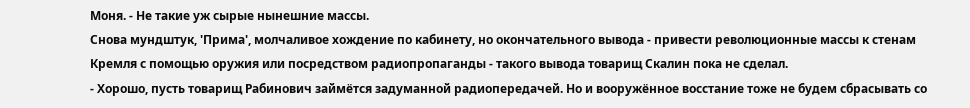Моня. - Не такие уж сырые нынешние массы.
Снова мундштук, 'Прима', молчаливое хождение по кабинету, но окончательного вывода - привести революционные массы к стенам Кремля с помощью оружия или посредством радиопропаганды - такого вывода товарищ Скалин пока не сделал.
- Хорошо, пусть товарищ Рабинович займётся задуманной радиопередачей. Но и вооружённое восстание тоже не будем сбрасывать со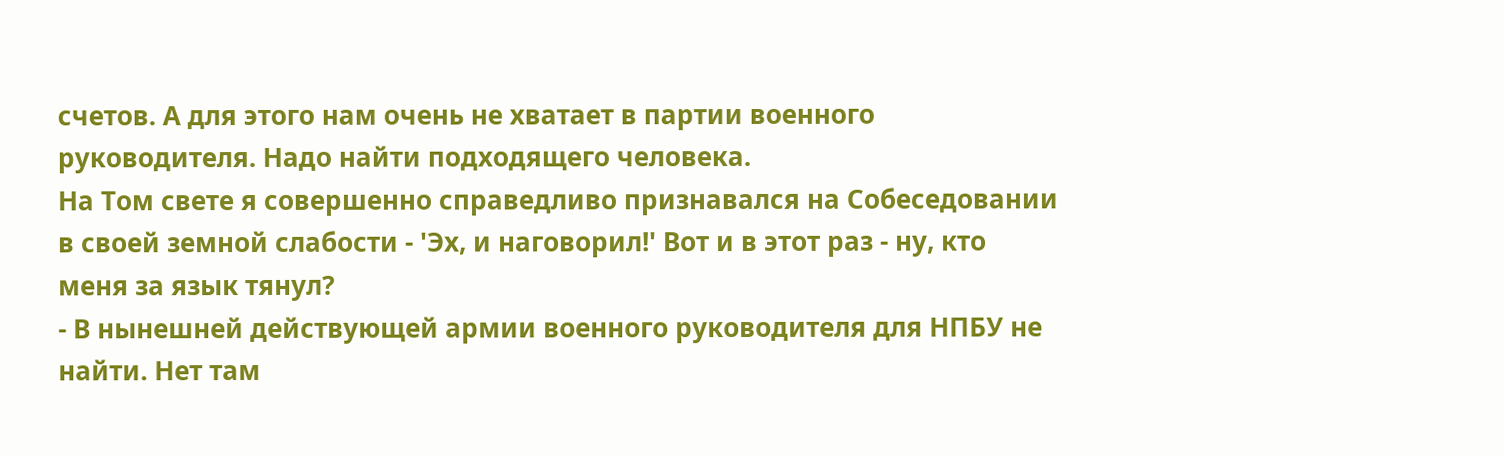счетов. А для этого нам очень не хватает в партии военного руководителя. Надо найти подходящего человека.
На Том свете я совершенно справедливо признавался на Собеседовании в своей земной слабости - 'Эх, и наговорил!' Вот и в этот раз - ну, кто меня за язык тянул?
- В нынешней действующей армии военного руководителя для НПБУ не найти. Нет там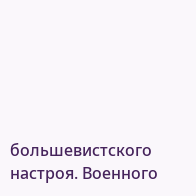большевистского настроя. Военного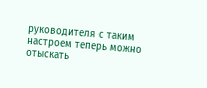руководителя с таким настроем теперь можно отыскать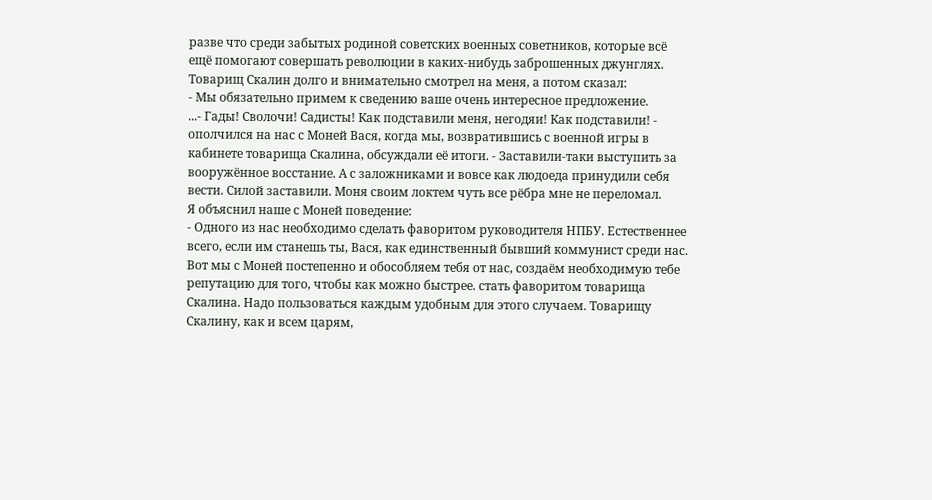разве что среди забытых родиной советских военных советников, которые всё ещё помогают совершать революции в каких-нибудь заброшенных джунглях.
Товарищ Скалин долго и внимательно смотрел на меня, а потом сказал:
- Мы обязательно примем к сведению ваше очень интересное предложение.
...- Гады! Сволочи! Садисты! Как подставили меня, негодяи! Как подставили! - ополчился на нас с Моней Вася, когда мы, возвратившись с военной игры в кабинете товарища Скалина, обсуждали её итоги. - Заставили-таки выступить за вооружённое восстание. А с заложниками и вовсе как людоеда принудили себя вести. Силой заставили. Моня своим локтем чуть все рёбра мне не переломал.
Я объяснил наше с Моней поведение:
- Одного из нас необходимо сделать фаворитом руководителя НПБУ. Естественнее всего, если им станешь ты, Вася, как единственный бывший коммунист среди нас. Вот мы с Моней постепенно и обособляем тебя от нас, создаём необходимую тебе репутацию для того, чтобы как можно быстрее. стать фаворитом товарища Скалина. Надо пользоваться каждым удобным для этого случаем. Товарищу Скалину, как и всем царям,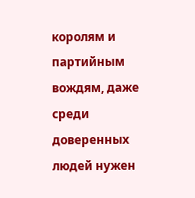королям и партийным вождям, даже среди доверенных людей нужен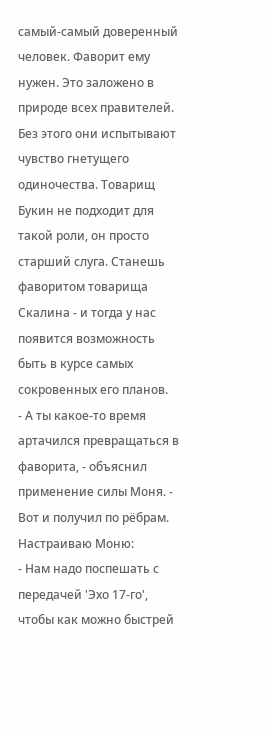самый-самый доверенный человек. Фаворит ему нужен. Это заложено в природе всех правителей. Без этого они испытывают чувство гнетущего одиночества. Товарищ Букин не подходит для такой роли, он просто старший слуга. Станешь фаворитом товарища Скалина - и тогда у нас появится возможность быть в курсе самых сокровенных его планов.
- А ты какое-то время артачился превращаться в фаворита, - объяснил применение силы Моня. - Вот и получил по рёбрам.
Настраиваю Моню:
- Нам надо поспешать с передачей 'Эхо 17-го', чтобы как можно быстрей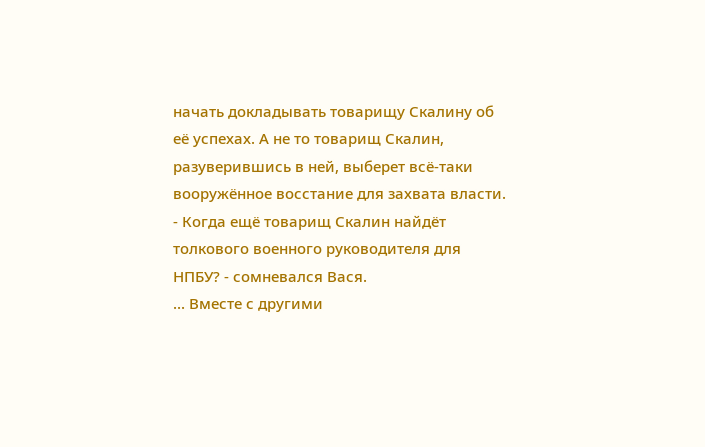начать докладывать товарищу Скалину об её успехах. А не то товарищ Скалин, разуверившись в ней, выберет всё-таки вооружённое восстание для захвата власти.
- Когда ещё товарищ Скалин найдёт толкового военного руководителя для НПБУ? - сомневался Вася.
... Вместе с другими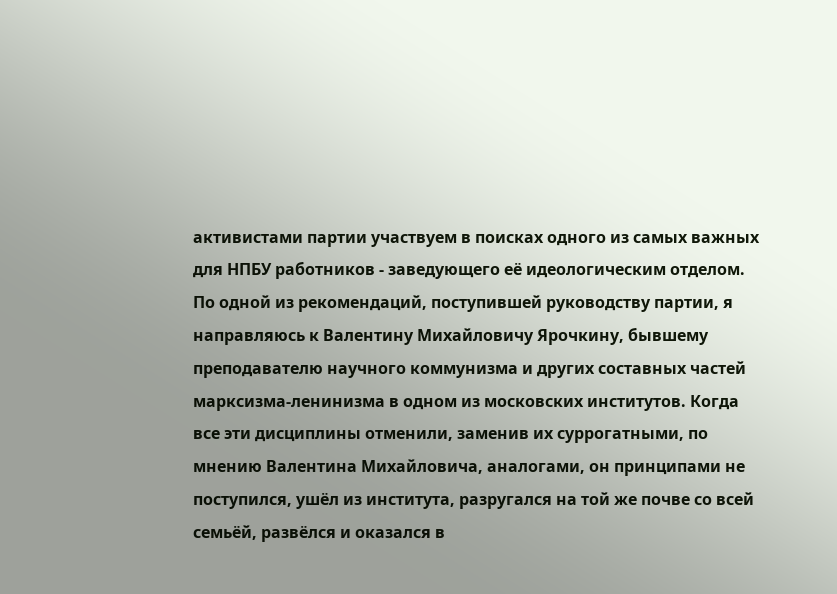активистами партии участвуем в поисках одного из самых важных для НПБУ работников - заведующего её идеологическим отделом. По одной из рекомендаций, поступившей руководству партии, я направляюсь к Валентину Михайловичу Ярочкину, бывшему преподавателю научного коммунизма и других составных частей марксизма-ленинизма в одном из московских институтов. Когда все эти дисциплины отменили, заменив их суррогатными, по мнению Валентина Михайловича, аналогами, он принципами не поступился, ушёл из института, разругался на той же почве со всей семьёй, развёлся и оказался в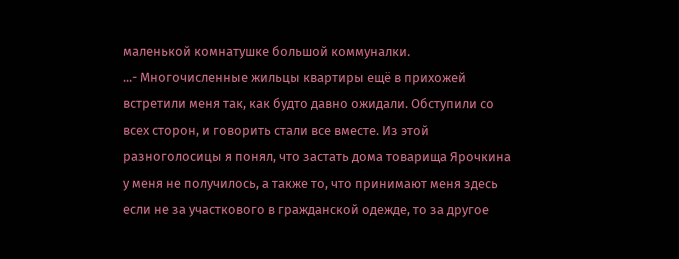маленькой комнатушке большой коммуналки.
...- Многочисленные жильцы квартиры ещё в прихожей встретили меня так, как будто давно ожидали. Обступили со всех сторон, и говорить стали все вместе. Из этой разноголосицы я понял, что застать дома товарища Ярочкина у меня не получилось, а также то, что принимают меня здесь если не за участкового в гражданской одежде, то за другое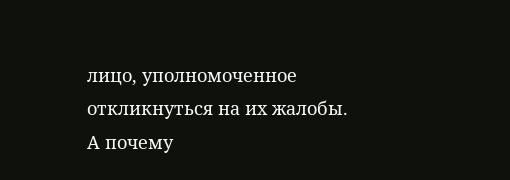лицо, уполномоченное откликнуться на их жалобы.
А почему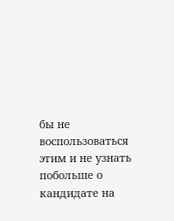бы не воспользоваться этим и не узнать побольше о кандидате на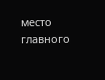место главного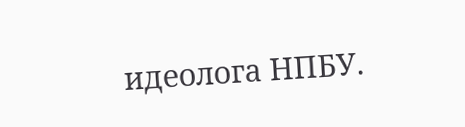идеолога НПБУ.